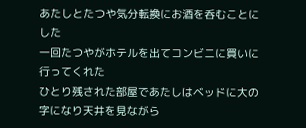あたしとたつや気分転換にお酒を呑むことにした
一回たつやがホテルを出てコンビニに買いに行ってくれた
ひとり残された部屋であたしはベッドに大の字になり天井を見ながら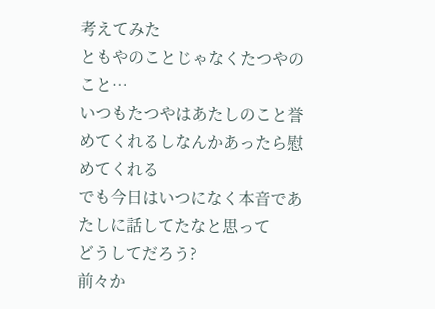考えてみた
ともやのことじゃなくたつやのこと…
いつもたつやはあたしのこと誉めてくれるしなんかあったら慰めてくれる
でも今日はいつになく本音であたしに話してたなと思って
どうしてだろう?
前々か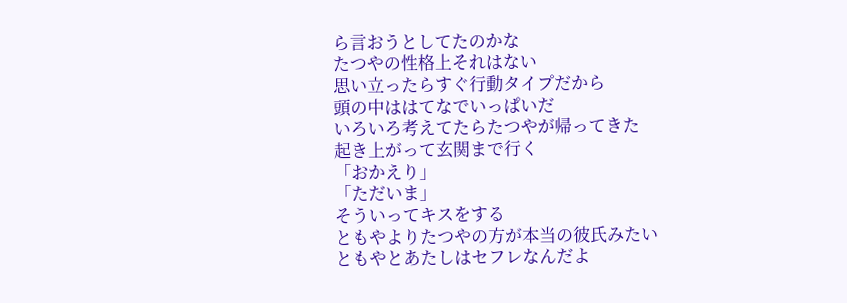ら言おうとしてたのかな
たつやの性格上それはない
思い立ったらすぐ行動タイプだから
頭の中ははてなでいっぱいだ
いろいろ考えてたらたつやが帰ってきた
起き上がって玄関まで行く
「おかえり」
「ただいま」
そういってキスをする
ともやよりたつやの方が本当の彼氏みたい
ともやとあたしはセフレなんだよ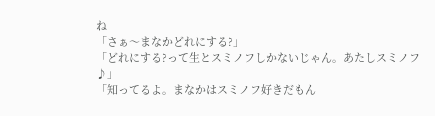ね
「さぁ〜まなかどれにする?」
「どれにする?って生とスミノフしかないじゃん。あたしスミノフ♪」
「知ってるよ。まなかはスミノフ好きだもん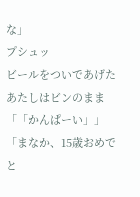な」
プシュッ
ビールをついであげた
あたしはビンのまま
「「かんぱーい」」
「まなか、15歳おめでと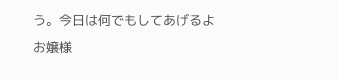う。今日は何でもしてあげるよお嬢様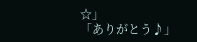☆」
「ありがとう♪」